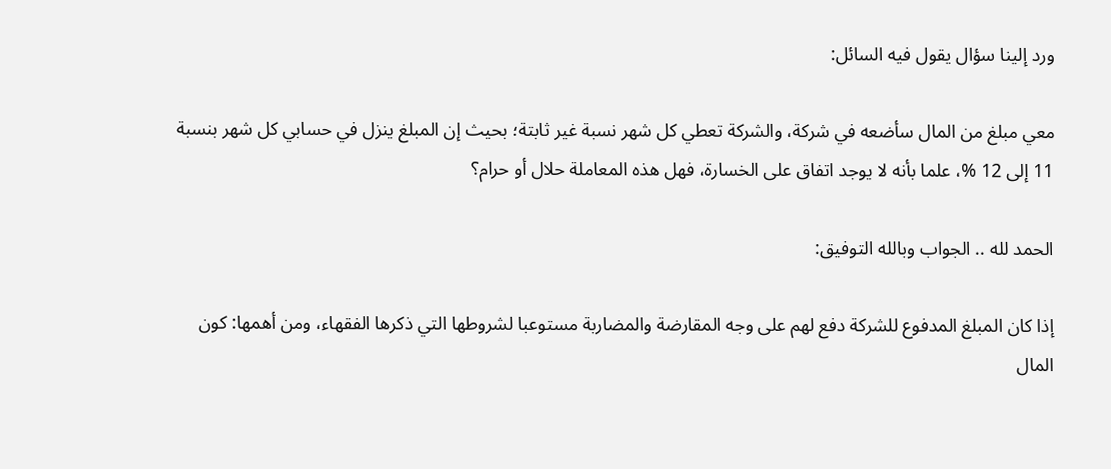ورد إلينا سؤال يقول فيه السائل:

معي مبلغ من المال سأضعه في شركة، والشركة تعطي كل شهر نسبة غير ثابتة؛ بحيث إن المبلغ ينزل في حسابي كل شهر بنسبة 11 إلى 12 %، علما بأنه لا يوجد اتفاق على الخسارة، فهل هذه المعاملة حلال أو حرام؟

الحمد لله .. الجواب وبالله التوفيق:

إذا كان المبلغ المدفوع للشركة دفع لهم على وجه المقارضة والمضاربة مستوعبا لشروطها التي ذكرها الفقهاء، ومن أهمها: كون المال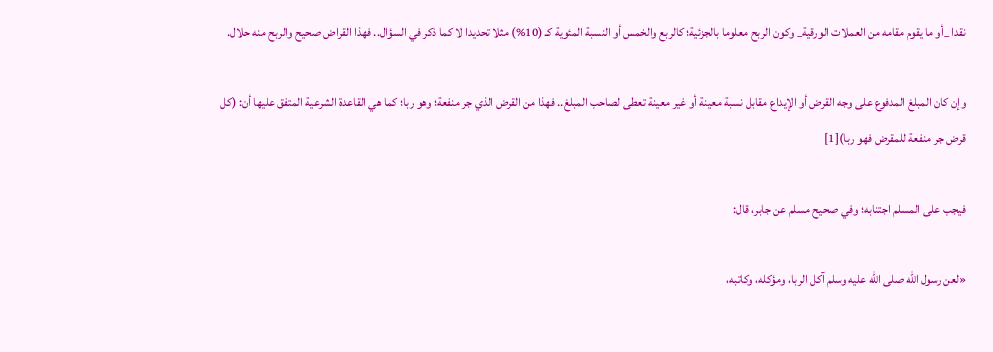نقدا _أو ما يقوم مقامه من العملات الورقية_ وكون الربح معلوما بالجزئية؛ كالربع والخمس أو النسبة المئوية كـ (10%) مثلا تحديدا لا كما ذكر في السؤال.. فهذا القراض صحيح والربح منه حلال.

وإن كان المبلغ المدفوع على وجه القرض أو الإيداع مقابل نسبة معينة أو غير معينة تعطى لصاحب المبلغ.. فهذا من القرض الذي جر منفعة؛ وهو ربا؛ كما هي القاعدة الشرعية المتفق عليها أن: (كل قرض جر منفعة للمقرض فهو ربا)[1]

فيجب على المسلم اجتنابه؛ وفي صحيح مسلم عن جابر، قال:

«لعن رسول الله صلى الله عليه وسلم آكل الربا، ومؤكله، وكاتبه،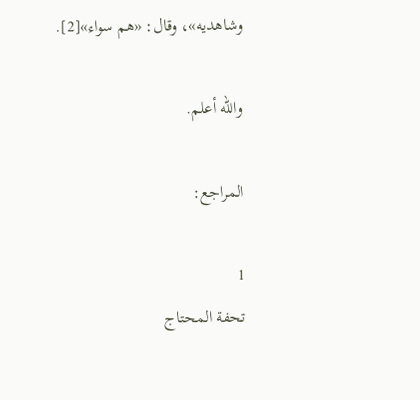وشاهديه»، وقال: «هم سواء»[2].

والله أعلم.

المراجع:

1
تحفة المحتاج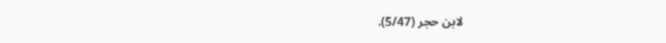لابن حجر (5/47).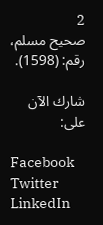2
صحيح مسلم، رقم: (1598).

شارك الآن على:

Facebook
Twitter
LinkedIn